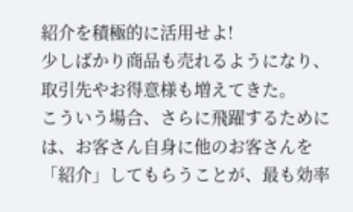紹介を積極的に活用せよ!
少しばかり商品も売れるようになり、取引先やお得意様も増えてきた。
こういう場合、さらに飛躍するためには、お客さん自身に他のお客さんを「紹介」してもらうことが、最も効率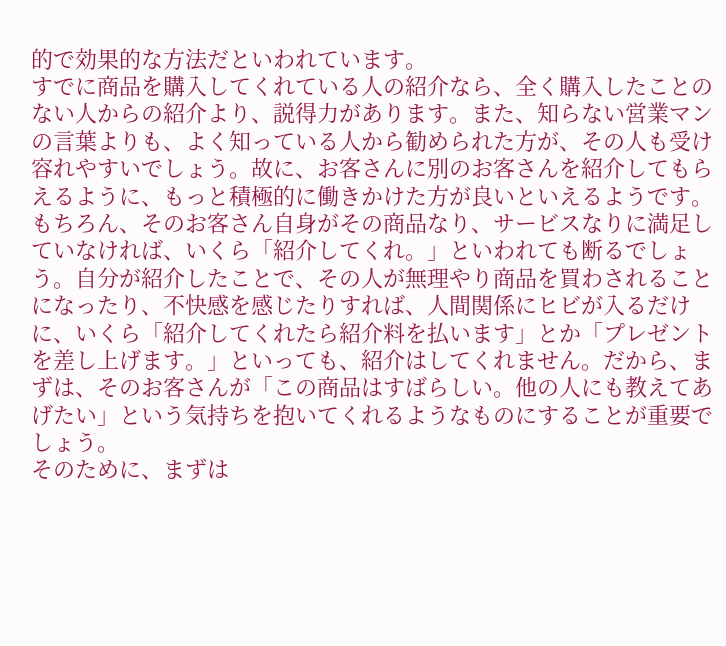的で効果的な方法だといわれています。
すでに商品を購入してくれている人の紹介なら、全く購入したことのない人からの紹介より、説得力があります。また、知らない営業マンの言葉よりも、よく知っている人から勧められた方が、その人も受け容れやすいでしょう。故に、お客さんに別のお客さんを紹介してもらえるように、もっと積極的に働きかけた方が良いといえるようです。
もちろん、そのお客さん自身がその商品なり、サービスなりに満足していなければ、いくら「紹介してくれ。」といわれても断るでしょう。自分が紹介したことで、その人が無理やり商品を買わされることになったり、不快感を感じたりすれば、人間関係にヒビが入るだけに、いくら「紹介してくれたら紹介料を払います」とか「プレゼントを差し上げます。」といっても、紹介はしてくれません。だから、まずは、そのお客さんが「この商品はすばらしい。他の人にも教えてあげたい」という気持ちを抱いてくれるようなものにすることが重要でしょう。
そのために、まずは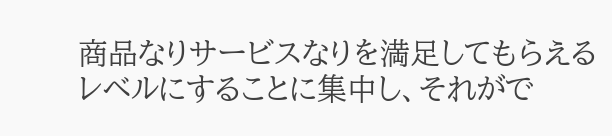商品なりサービスなりを満足してもらえるレベルにすることに集中し、それがで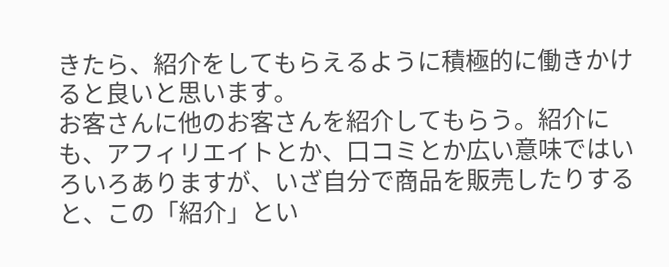きたら、紹介をしてもらえるように積極的に働きかけると良いと思います。
お客さんに他のお客さんを紹介してもらう。紹介にも、アフィリエイトとか、口コミとか広い意味ではいろいろありますが、いざ自分で商品を販売したりすると、この「紹介」とい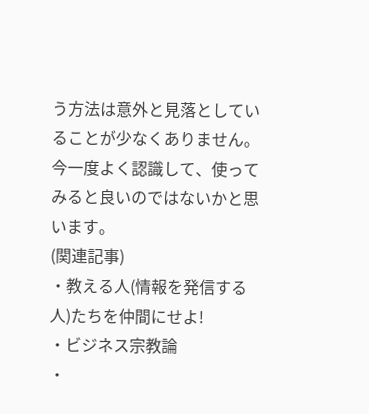う方法は意外と見落としていることが少なくありません。
今一度よく認識して、使ってみると良いのではないかと思います。
(関連記事)
・教える人(情報を発信する人)たちを仲間にせよ!
・ビジネス宗教論
・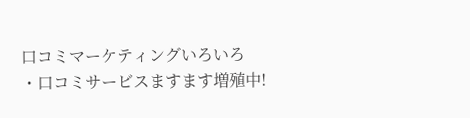口コミマーケティングいろいろ
・口コミサービスますます増殖中!